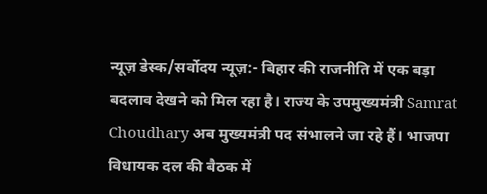न्यूज़ डेस्क/सर्वोदय न्यूज़:- बिहार की राजनीति में एक बड़ा बदलाव देखने को मिल रहा है। राज्य के उपमुख्यमंत्री Samrat Choudhary अब मुख्यमंत्री पद संभालने जा रहे हैं। भाजपा विधायक दल की बैठक में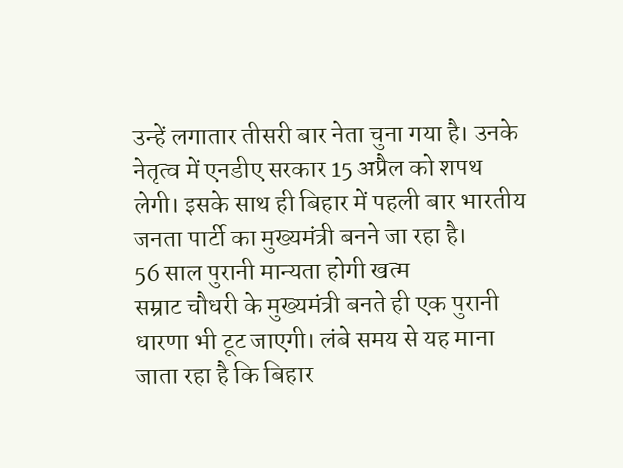उन्हें लगातार तीसरी बार नेता चुना गया है। उनके नेतृत्व में एनडीए सरकार 15 अप्रैल को शपथ लेगी। इसके साथ ही बिहार में पहली बार भारतीय जनता पार्टी का मुख्यमंत्री बनने जा रहा है।
56 साल पुरानी मान्यता होगी खत्म
सम्राट चौधरी के मुख्यमंत्री बनते ही एक पुरानी धारणा भी टूट जाएगी। लंबे समय से यह माना जाता रहा है कि बिहार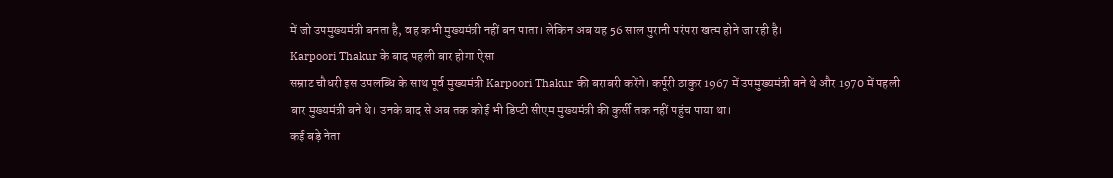में जो उपमुख्यमंत्री बनता है, वह कभी मुख्यमंत्री नहीं बन पाता। लेकिन अब यह 56 साल पुरानी परंपरा खत्म होने जा रही है।
Karpoori Thakur के बाद पहली बार होगा ऐसा
सम्राट चौधरी इस उपलब्धि के साथ पूर्व मुख्यमंत्री Karpoori Thakur की बराबरी करेंगे। कर्पूरी ठाकुर 1967 में उपमुख्यमंत्री बने थे और 1970 में पहली बार मुख्यमंत्री बने थे। उनके बाद से अब तक कोई भी डिप्टी सीएम मुख्यमंत्री की कुर्सी तक नहीं पहुंच पाया था।
कई बड़े नेता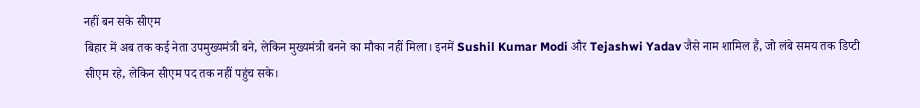नहीं बन सके सीएम
बिहार में अब तक कई नेता उपमुख्यमंत्री बने, लेकिन मुख्यमंत्री बनने का मौका नहीं मिला। इनमें Sushil Kumar Modi और Tejashwi Yadav जैसे नाम शामिल हैं, जो लंबे समय तक डिप्टी सीएम रहे, लेकिन सीएम पद तक नहीं पहुंच सके।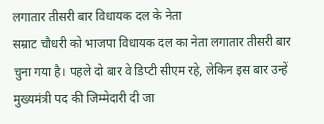लगातार तीसरी बार विधायक दल के नेता
सम्राट चौधरी को भाजपा विधायक दल का नेता लगातार तीसरी बार चुना गया है। पहले दो बार वे डिप्टी सीएम रहे, लेकिन इस बार उन्हें मुख्यमंत्री पद की जिम्मेदारी दी जा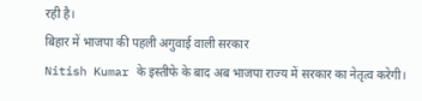रही है।
बिहार में भाजपा की पहली अगुवाई वाली सरकार
Nitish Kumar के इस्तीफे के बाद अब भाजपा राज्य में सरकार का नेतृत्व करेगी।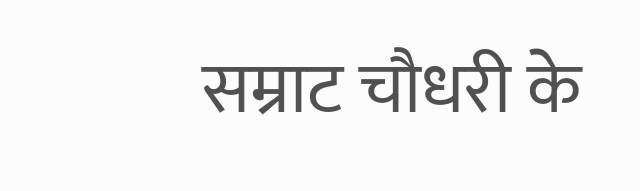सम्राट चौधरी के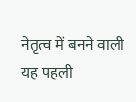नेतृत्व में बनने वाली यह पहली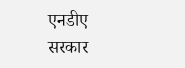एनडीए सरकार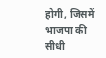होगी, जिसमें भाजपा की सीधी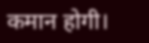कमान होगी।